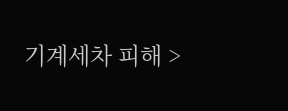기계세차 피해 >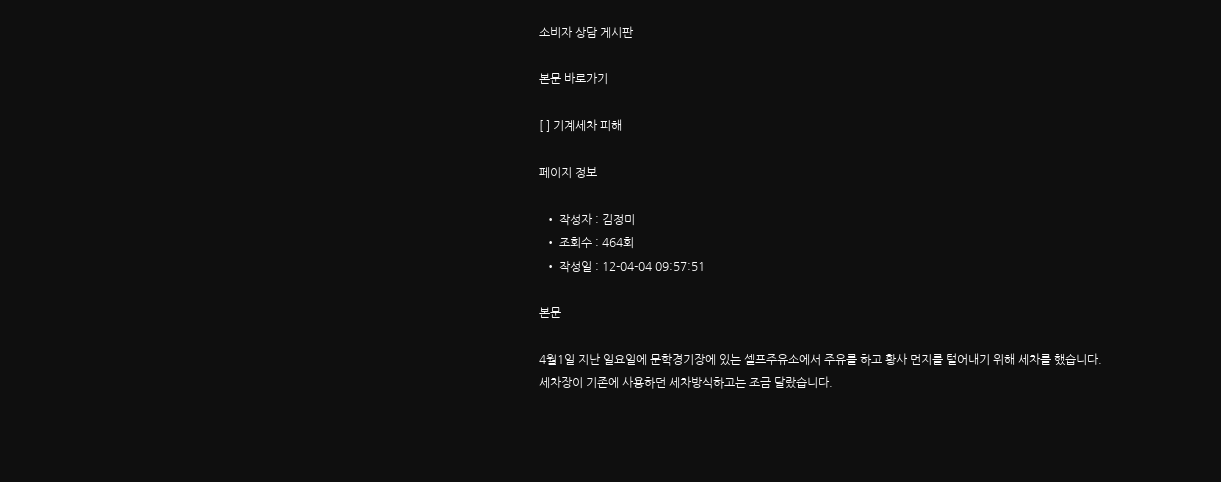소비자 상담 게시판

본문 바로가기

[ ] 기계세차 피해

페이지 정보

  • 작성자 : 김정미
  • 조회수 : 464회
  • 작성일 : 12-04-04 09:57:51

본문

4월1일 지난 일요일에 문학경기장에 있는 셀프주유소에서 주유를 하고 황사 먼지를 털어내기 위해 세차를 했습니다.
세차장이 기존에 사용하던 세차방식하고는 조금 달랐습니다.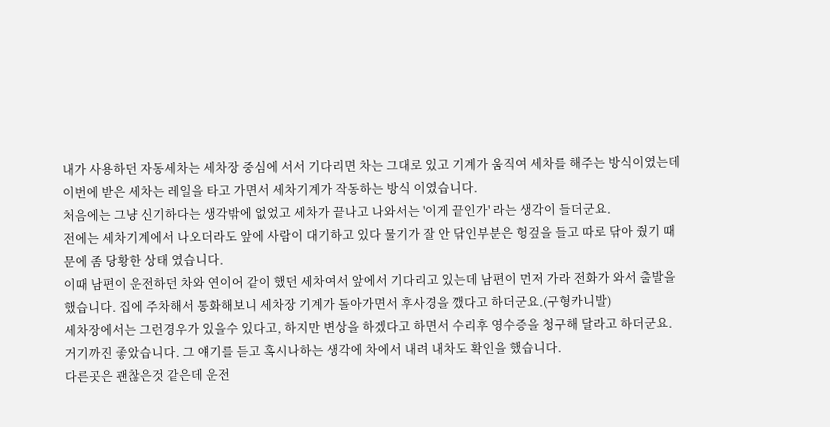내가 사용하던 자동세차는 세차장 중심에 서서 기다리면 차는 그대로 있고 기계가 움직여 세차를 해주는 방식이였는데 이번에 받은 세차는 레일을 타고 가면서 세차기계가 작동하는 방식 이였습니다.
처음에는 그냥 신기하다는 생각밖에 없었고 세차가 끝나고 나와서는 '이게 끝인가' 라는 생각이 들더군요.
전에는 세차기계에서 나오더라도 앞에 사람이 대기하고 있다 물기가 잘 안 닦인부분은 헝겊을 들고 따로 닦아 줬기 때문에 좀 당황한 상태 였습니다.
이때 남편이 운전하던 차와 연이어 같이 했던 세차여서 앞에서 기다리고 있는데 남편이 먼저 가라 전화가 와서 출발을 했습니다. 집에 주차해서 통화해보니 세차장 기계가 돌아가면서 후사경을 깼다고 하더군요.(구형카니발)
세차장에서는 그런경우가 있을수 있다고, 하지만 변상을 하겠다고 하면서 수리후 영수증을 청구해 달라고 하더군요.
거기까진 좋았습니다. 그 얘기를 듣고 혹시나하는 생각에 차에서 내려 내차도 확인을 했습니다.
다른곳은 괜찮은것 같은데 운전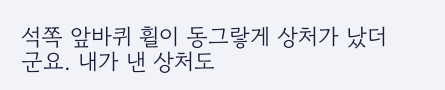석쪽 앞바퀴 휠이 동그랗게 상처가 났더군요. 내가 낸 상처도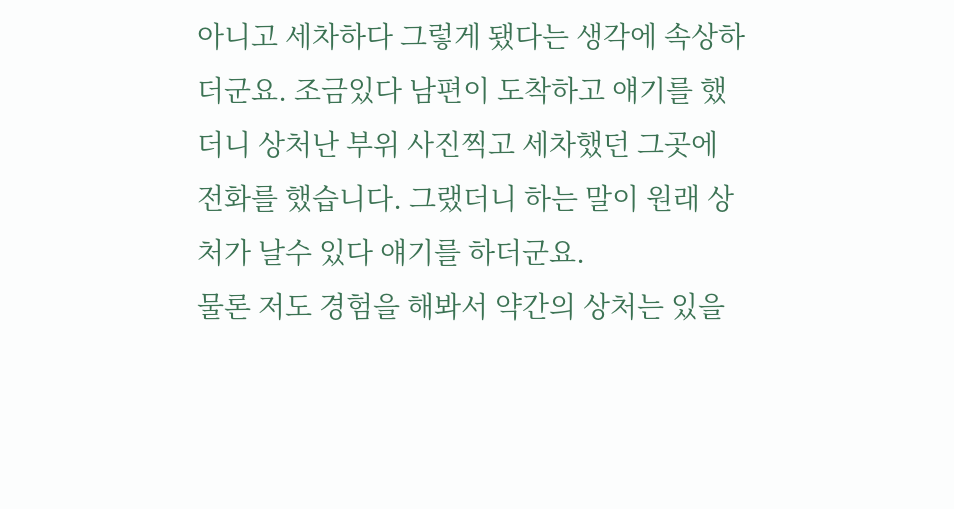아니고 세차하다 그렇게 됐다는 생각에 속상하더군요. 조금있다 남편이 도착하고 얘기를 했더니 상처난 부위 사진찍고 세차했던 그곳에 전화를 했습니다. 그랬더니 하는 말이 원래 상처가 날수 있다 얘기를 하더군요.
물론 저도 경험을 해봐서 약간의 상처는 있을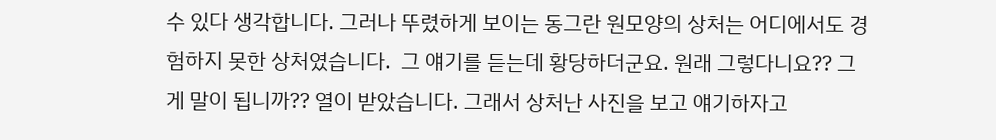수 있다 생각합니다. 그러나 뚜렸하게 보이는 동그란 원모양의 상처는 어디에서도 경험하지 못한 상처였습니다.  그 얘기를 듣는데 황당하더군요. 원래 그렇다니요?? 그게 말이 됩니까?? 열이 받았습니다. 그래서 상처난 사진을 보고 얘기하자고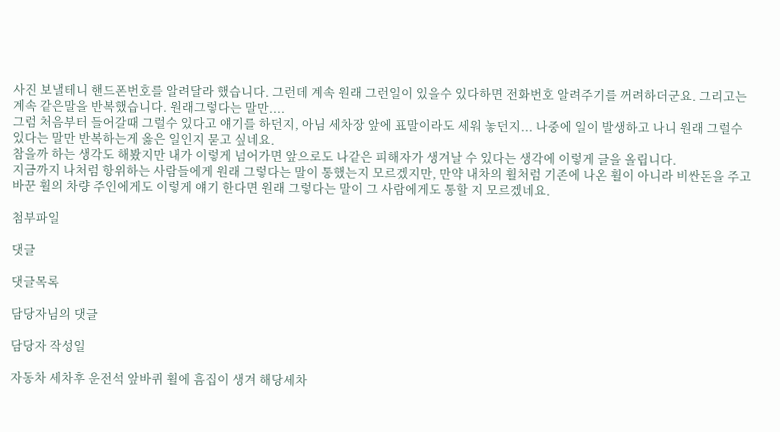사진 보낼테니 핸드폰번호를 알려달라 했습니다. 그런데 계속 원래 그런일이 있을수 있다하면 전화번호 알려주기를 꺼려하더군요. 그리고는 계속 같은말을 반복했습니다. 원래그렇다는 말만....
그럼 처음부터 들어갈때 그럴수 있다고 얘기를 하던지, 아님 세차장 앞에 표말이라도 세워 놓던지... 나중에 일이 발생하고 나니 원래 그럴수 있다는 말만 반복하는게 옳은 일인지 묻고 싶네요.
참을까 하는 생각도 해봤지만 내가 이렇게 넘어가면 앞으로도 나같은 피해자가 생겨날 수 있다는 생각에 이렇게 글을 올립니다.
지금까지 나처럼 항위하는 사람들에게 원래 그렇다는 말이 통했는지 모르겠지만, 만약 내차의 휠처럼 기존에 나온 휠이 아니라 비싼돈을 주고 바꾼 휠의 차량 주인에게도 이렇게 얘기 한다면 원래 그렇다는 말이 그 사람에게도 통할 지 모르겠네요.

첨부파일

댓글

댓글목록

담당자님의 댓글

담당자 작성일

자동차 세차후 운전석 앞바퀴 휠에 흠집이 생겨 해당세차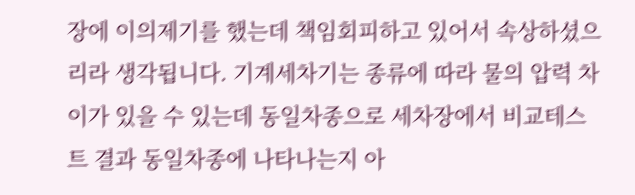장에 이의제기를 했는데 책임회피하고 있어서 속상하셨으리라 생각됩니다. 기계세차기는 종류에 따라 물의 압력 차이가 있을 수 있는데 동일차종으로 세차장에서 비교테스트 결과 동일차종에 나타나는지 아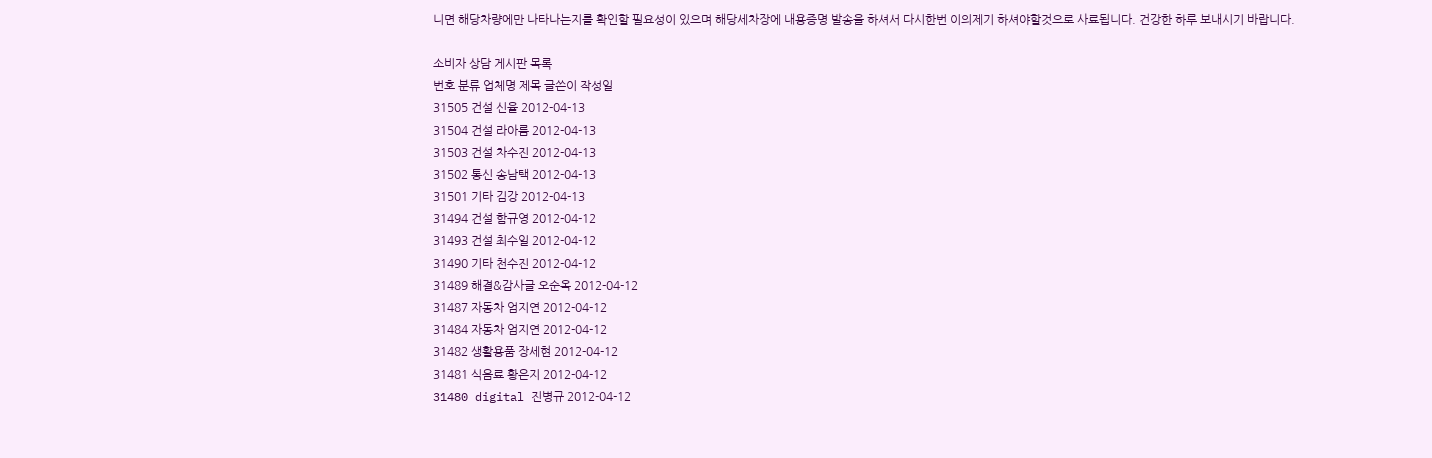니면 해당차량에만 나타나는지를 확인할 필요성이 있으며 해당세차장에 내용증명 발송을 하셔서 다시한번 이의제기 하셔야할것으로 사료됩니다. 건강한 하루 보내시기 바랍니다.

소비자 상담 게시판 목록
번호 분류 업체명 제목 글쓴이 작성일
31505 건설 신율 2012-04-13
31504 건설 라아름 2012-04-13
31503 건설 차수진 2012-04-13
31502 통신 송남택 2012-04-13
31501 기타 김강 2012-04-13
31494 건설 함규영 2012-04-12
31493 건설 최수일 2012-04-12
31490 기타 천수진 2012-04-12
31489 해결&감사글 오순옥 2012-04-12
31487 자동차 엄지연 2012-04-12
31484 자동차 엄지연 2012-04-12
31482 생활용품 장세현 2012-04-12
31481 식음료 황은지 2012-04-12
31480 digital 진병규 2012-04-12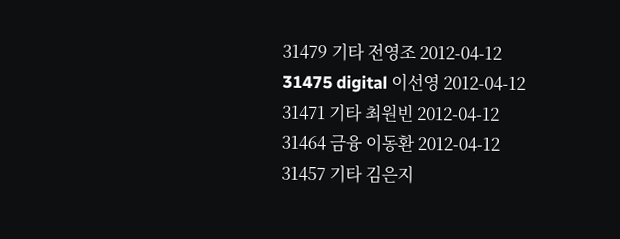31479 기타 전영조 2012-04-12
31475 digital 이선영 2012-04-12
31471 기타 최원빈 2012-04-12
31464 금융 이동환 2012-04-12
31457 기타 김은지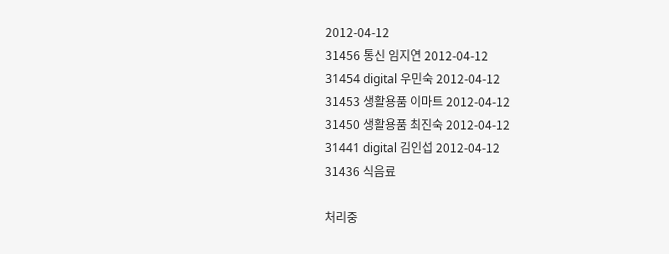2012-04-12
31456 통신 임지연 2012-04-12
31454 digital 우민숙 2012-04-12
31453 생활용품 이마트 2012-04-12
31450 생활용품 최진숙 2012-04-12
31441 digital 김인섭 2012-04-12
31436 식음료

처리중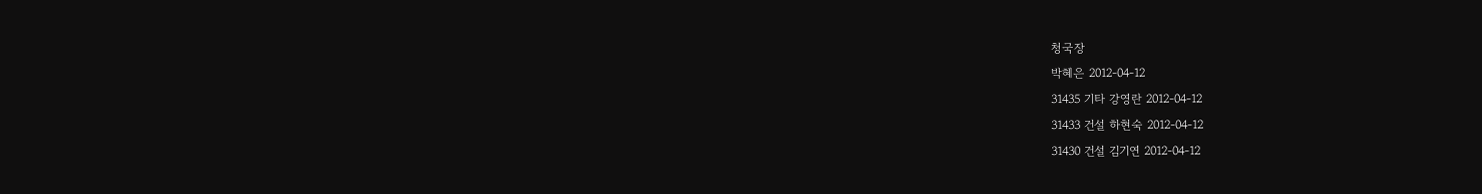청국장
박혜은 2012-04-12
31435 기타 강영란 2012-04-12
31433 건설 하현숙 2012-04-12
31430 건설 김기연 2012-04-12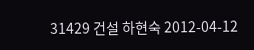31429 건설 하현숙 2012-04-12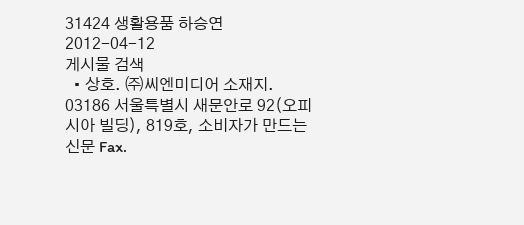31424 생활용품 하승연 2012-04-12
게시물 검색
  • 상호. ㈜씨엔미디어 소재지. 03186 서울특별시 새문안로 92(오피시아 빌딩), 819호, 소비자가 만드는 신문 Fax.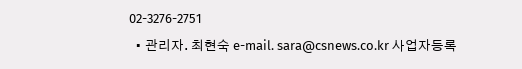02-3276-2751
  • 관리자. 최현숙 e-mail. sara@csnews.co.kr 사업자등록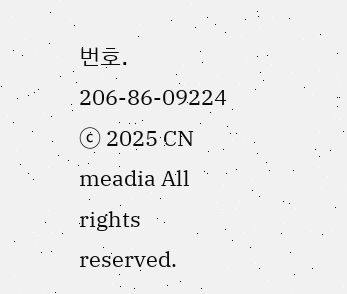번호. 206-86-09224
ⓒ 2025 CN meadia All rights reserved.